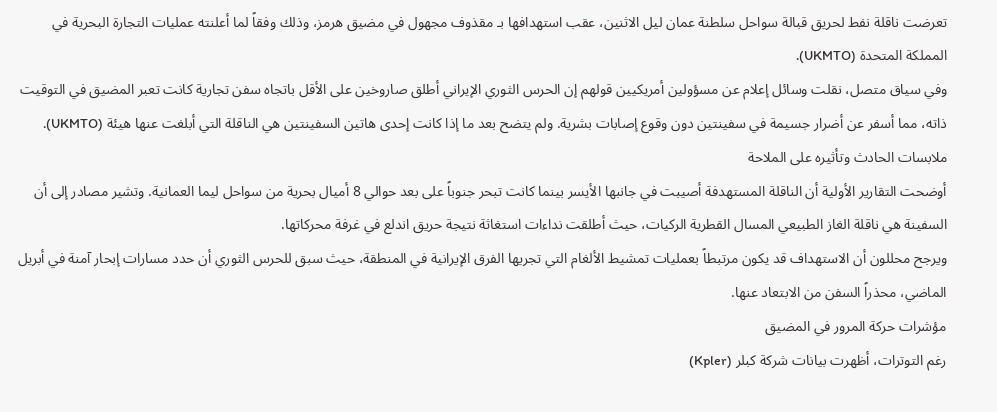تعرضت ناقلة نفط لحريق قبالة سواحل سلطنة عمان ليل الاثنين، عقب استهدافها بـ مقذوف مجهول في مضيق هرمز، وذلك وفقاً لما أعلنته عمليات التجارة البحرية في المملكة المتحدة (UKMTO).
وفي سياق متصل، نقلت وسائل إعلام عن مسؤولين أمريكيين قولهم إن الحرس الثوري الإيراني أطلق صاروخين على الأقل باتجاه سفن تجارية كانت تعبر المضيق في التوقيت ذاته، مما أسفر عن أضرار جسيمة في سفينتين دون وقوع إصابات بشرية. ولم يتضح بعد ما إذا كانت إحدى هاتين السفينتين هي الناقلة التي أبلغت عنها هيئة (UKMTO).
ملابسات الحادث وتأثيره على الملاحة
أوضحت التقارير الأولية أن الناقلة المستهدفة أصيبت في جانبها الأيسر بينما كانت تبحر جنوباً على بعد حوالي 8 أميال بحرية من سواحل ليما العمانية. وتشير مصادر إلى أن السفينة هي ناقلة الغاز الطبيعي المسال القطرية الركيات، حيث أطلقت نداءات استغاثة نتيجة حريق اندلع في غرفة محركاتها.
ويرجح محللون أن الاستهداف قد يكون مرتبطاً بعمليات تمشيط الألغام التي تجريها الفرق الإيرانية في المنطقة، حيث سبق للحرس الثوري أن حدد مسارات إبحار آمنة في أبريل الماضي، محذراً السفن من الابتعاد عنها.
مؤشرات حركة المرور في المضيق
رغم التوترات، أظهرت بيانات شركة كبلر (Kpler)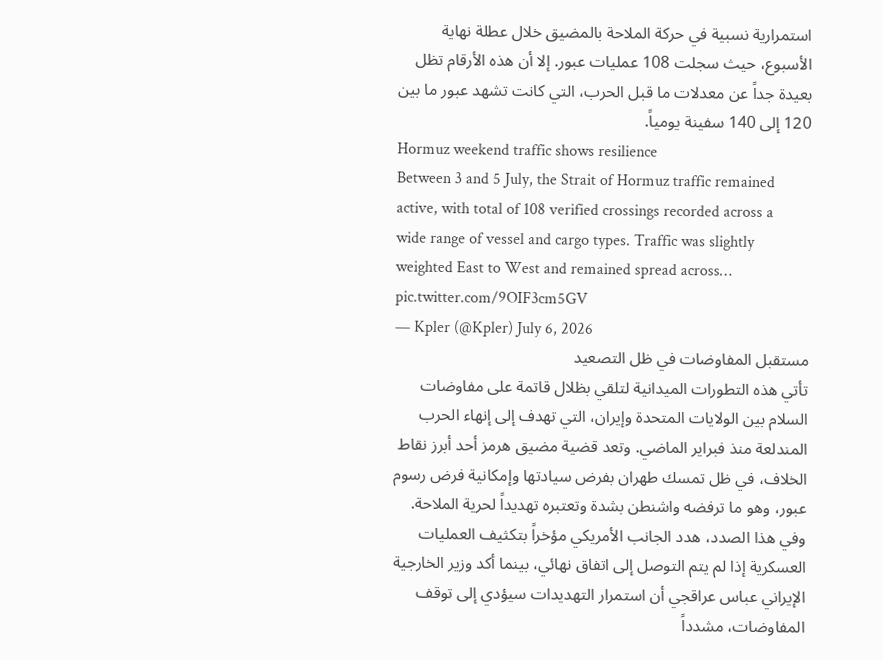استمرارية نسبية في حركة الملاحة بالمضيق خلال عطلة نهاية الأسبوع، حيث سجلت 108 عمليات عبور. إلا أن هذه الأرقام تظل بعيدة جداً عن معدلات ما قبل الحرب، التي كانت تشهد عبور ما بين 120 إلى 140 سفينة يومياً.
Hormuz weekend traffic shows resilience
Between 3 and 5 July, the Strait of Hormuz traffic remained active, with total of 108 verified crossings recorded across a wide range of vessel and cargo types. Traffic was slightly weighted East to West and remained spread across… pic.twitter.com/9OIF3cm5GV
— Kpler (@Kpler) July 6, 2026
مستقبل المفاوضات في ظل التصعيد
تأتي هذه التطورات الميدانية لتلقي بظلال قاتمة على مفاوضات السلام بين الولايات المتحدة وإيران، التي تهدف إلى إنهاء الحرب المندلعة منذ فبراير الماضي. وتعد قضية مضيق هرمز أحد أبرز نقاط الخلاف، في ظل تمسك طهران بفرض سيادتها وإمكانية فرض رسوم عبور، وهو ما ترفضه واشنطن بشدة وتعتبره تهديداً لحرية الملاحة.
وفي هذا الصدد، هدد الجانب الأمريكي مؤخراً بتكثيف العمليات العسكرية إذا لم يتم التوصل إلى اتفاق نهائي، بينما أكد وزير الخارجية الإيراني عباس عراقجي أن استمرار التهديدات سيؤدي إلى توقف المفاوضات، مشدداً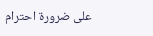على ضرورة احترام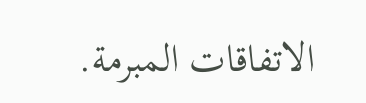الاتفاقات المبرمة.